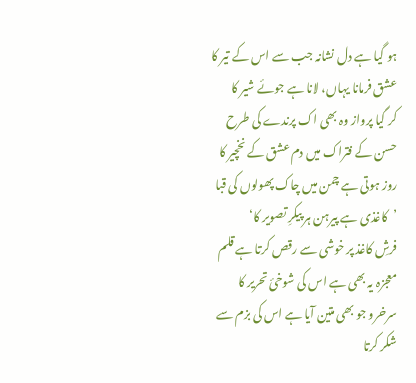ہو گیا ہے دل نشانہ جب سے اس کے تیر کا
عشق فرمانا یہاں، لانا ہے جوئے شیر کا
کر گیا پرواز وہ بھی اک پرندے کی طرح
حسن کے فتراک میں دم عشق کے نخچیر کا
روز ہوتی ہے چمن میں چاک پھولوں کی قبا
’کاغذی ہے پیرہن ہر پیکرِ تصویر کا‘
فرشِ کاغذ پر خوشی سے رقص کرتا ہے قلم
معجزہ یہ بھی ہے اس کی شوخیٔ تحریر کا
سرخرو جو بھی متین آیا ہے اس کی بزم سے
شکر کرتا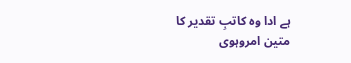ہے ادا وہ کاتبِ تقدیر کا
متین امروہوی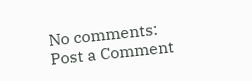No comments:
Post a Comment